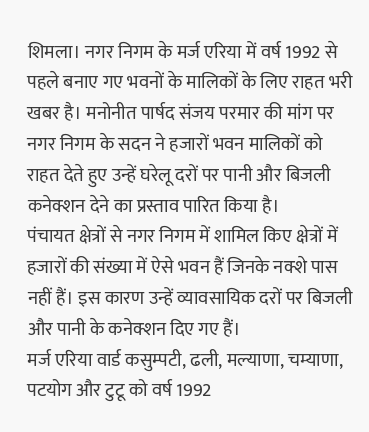शिमला। नगर निगम के मर्ज एरिया में वर्ष 1992 से पहले बनाए गए भवनों के मालिकों के लिए राहत भरी खबर है। मनोनीत पार्षद संजय परमार की मांग पर नगर निगम के सदन ने हजारों भवन मालिकों को राहत देते हुए उन्हें घरेलू दरों पर पानी और बिजली कनेक्शन देने का प्रस्ताव पारित किया है।
पंचायत क्षेत्रों से नगर निगम में शामिल किए क्षेत्रों में हजारों की संख्या में ऐसे भवन हैं जिनके नक्शे पास नहीं हैं। इस कारण उन्हें व्यावसायिक दरों पर बिजली और पानी के कनेक्शन दिए गए हैं।
मर्ज एरिया वार्ड कसुम्पटी, ढली, मल्याणा, चम्याणा, पटयोग और टुटू को वर्ष 1992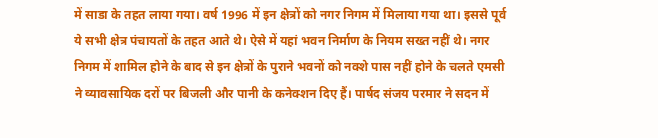में साडा के तहत लाया गया। वर्ष 1996 में इन क्षेत्रों को नगर निगम में मिलाया गया था। इससे पूर्व ये सभी क्षेत्र पंचायतों के तहत आते थे। ऐसे में यहां भवन निर्माण के नियम सख्त नहीं थे। नगर निगम में शामिल होने के बाद से इन क्षेत्रों के पुराने भवनों को नक्शे पास नहीं होने के चलते एमसी ने व्यावसायिक दरों पर बिजली और पानी के कनेक्शन दिए हैं। पार्षद संजय परमार ने सदन में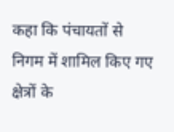कहा कि पंचायतों से निगम में शामिल किए गए क्षेत्रों के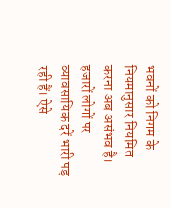भवनों को निगम के नियमानुसार नियमित करना अब असंभव है। हजारों लोगों पर व्यावसायिक दरें भारी पड़ रही हैं। ऐसे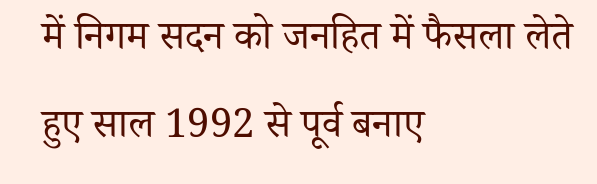में निगम सदन को जनहित में फैसला लेते हुए साल 1992 से पूर्व बनाए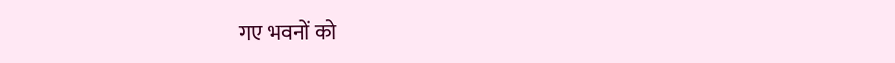गए भवनों को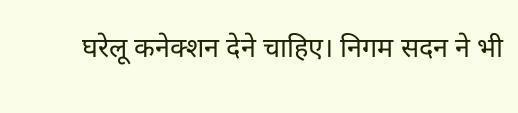घरेलू कनेक्शन देने चाहिए। निगम सदन ने भी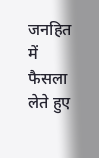जनहित में फैसला लेते हुए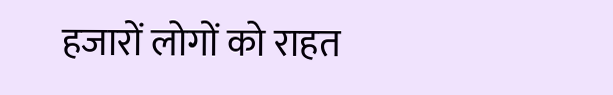हजारों लोगों को राहत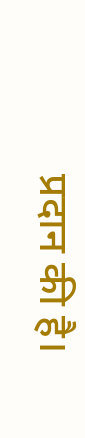प्रदान की है।